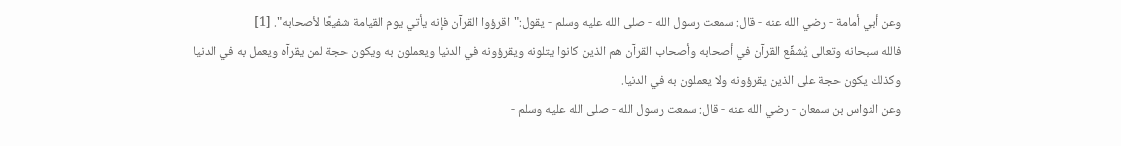وعن أبي أمامة - رضي الله عنه - قال: سمعت رسول الله - صلى الله عليه وسلم - يقول:"اقرؤوا القرآن فإنه يأتي يوم القيامة شفيعًا لأصحابه". [1]
فالله سبحانه وتعالى يُشفِّع القرآن في أصحابه وأصحاب القرآن هم الذين كانوا يتلونه ويقرؤونه في الدنيا ويعملون به ويكون حجة لمن يقرآه ويعمل به في الدنيا وكذلك يكون حجة على الذين يقرؤونه ولا يعملون به في الدنيا.
وعن النواس بن سمعان - رضي الله عنه - قال: سمعت رسول الله - صلى الله عليه وسلم -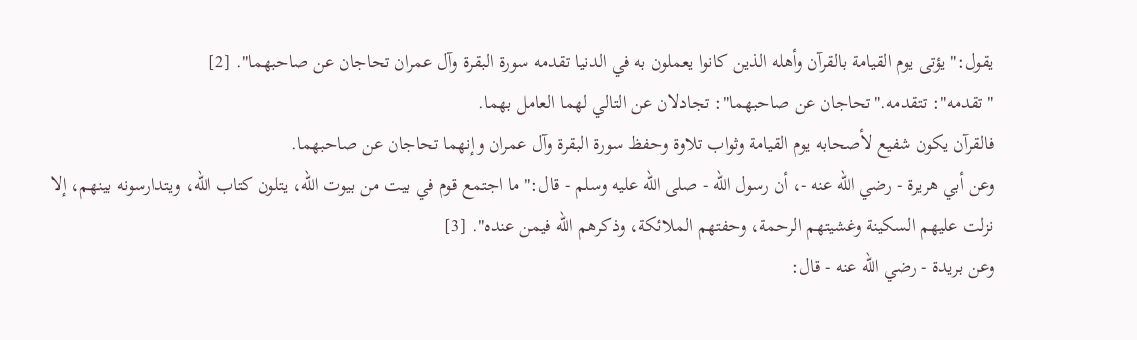يقول:"يؤتى يوم القيامة بالقرآن وأهله الذين كانوا يعملون به في الدنيا تقدمه سورة البقرة وآل عمران تحاجان عن صاحبهما". [2]
"تقدمه": تتقدمه."تحاجان عن صاحبهما": تجادلان عن التالي لهما العامل بهما.
فالقرآن يكون شفيع لأصحابه يوم القيامة وثواب تلاوة وحفظ سورة البقرة وآل عمران وإنهما تحاجان عن صاحبهما.
وعن أبي هريرة - رضي الله عنه -، أن رسول الله - صلى الله عليه وسلم - قال:"ما اجتمع قوم في بيت من بيوت الله، يتلون كتاب الله، ويتدارسونه بينهم، إلا نزلت عليهم السكينة وغشيتهم الرحمة، وحفتهم الملائكة، وذكرهم الله فيمن عنده". [3]
وعن بريدة - رضي الله عنه - قال: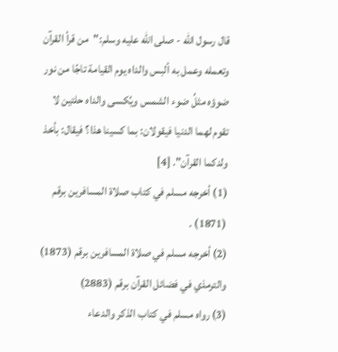قال رسول الله - صلى الله عليه وسلم:"من قرأ القرآن وتعمله وعمل به ألبس والداه يوم القيامة تاجًا من نور ضوؤه مثلُ ضوء الشمس ويُكسى والداه حلتين لا تقوم لهما الدنيا فيقولان: بما كسينا هذا؟ فيقال: بأخذ ولدكما القرآن". [4]
(1) أخرجه مسلم في كتاب صلاة المسافرين برقم (1871) .
(2) أخرجه مسلم في صلاة المسافرين برقم (1873) والترمذي في فضائل القرآن برقم (2883)
(3) رواه مسلم في كتاب الذكر والدعاء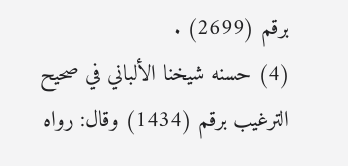برقم (2699) .
(4) حسنه شيخنا الألباني في صحيح الترغيب برقم (1434) وقال: رواه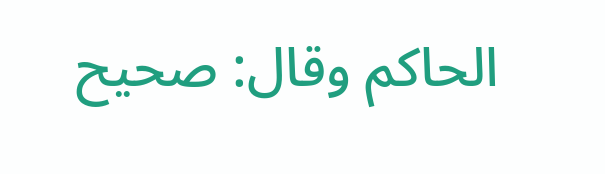الحاكم وقال: صحيح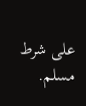على شرط مسلم.